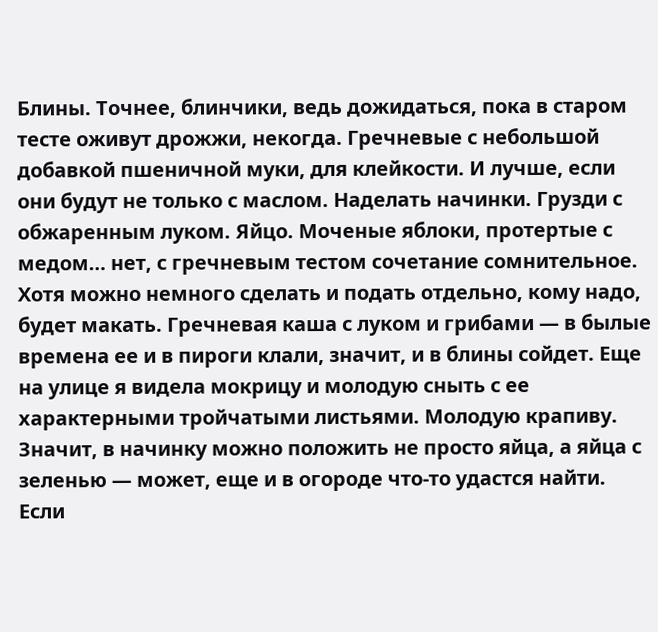Блины. Точнее, блинчики, ведь дожидаться, пока в старом тесте оживут дрожжи, некогда. Гречневые с небольшой добавкой пшеничной муки, для клейкости. И лучше, если они будут не только с маслом. Наделать начинки. Грузди с обжаренным луком. Яйцо. Моченые яблоки, протертые с медом… нет, с гречневым тестом сочетание сомнительное. Хотя можно немного сделать и подать отдельно, кому надо, будет макать. Гречневая каша с луком и грибами — в былые времена ее и в пироги клали, значит, и в блины сойдет. Еще на улице я видела мокрицу и молодую сныть с ее характерными тройчатыми листьями. Молодую крапиву. Значит, в начинку можно положить не просто яйца, а яйца с зеленью — может, еще и в огороде что-то удастся найти. Если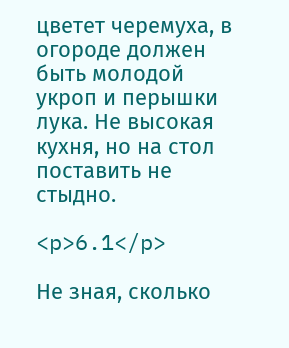цветет черемуха, в огороде должен быть молодой укроп и перышки лука. Не высокая кухня, но на стол поставить не стыдно.

<p>6.1</p>

Не зная, сколько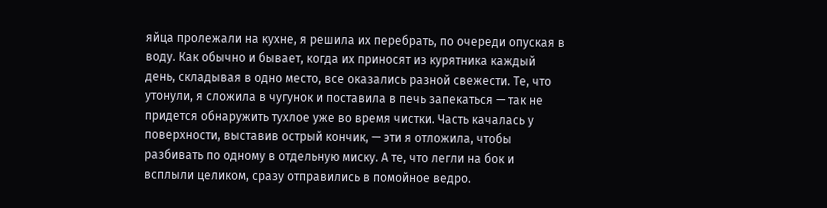яйца пролежали на кухне, я решила их перебрать, по очереди опуская в воду. Как обычно и бывает, когда их приносят из курятника каждый день, складывая в одно место, все оказались разной свежести. Те, что утонули, я сложила в чугунок и поставила в печь запекаться — так не придется обнаружить тухлое уже во время чистки. Часть качалась у поверхности, выставив острый кончик, — эти я отложила, чтобы разбивать по одному в отдельную миску. А те, что легли на бок и всплыли целиком, сразу отправились в помойное ведро.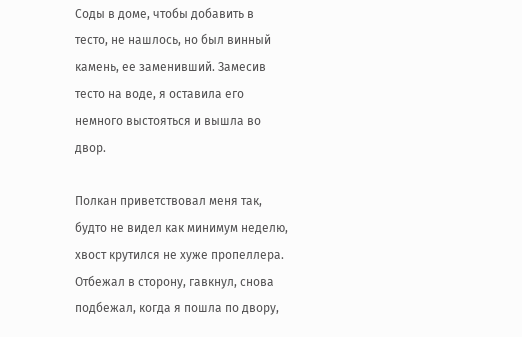Соды в доме, чтобы добавить в тесто, не нашлось, но был винный камень, ее заменивший. Замесив тесто на воде, я оставила его немного выстояться и вышла во двор.

Полкан приветствовал меня так, будто не видел как минимум неделю, хвост крутился не хуже пропеллера. Отбежал в сторону, гавкнул, снова подбежал, когда я пошла по двору,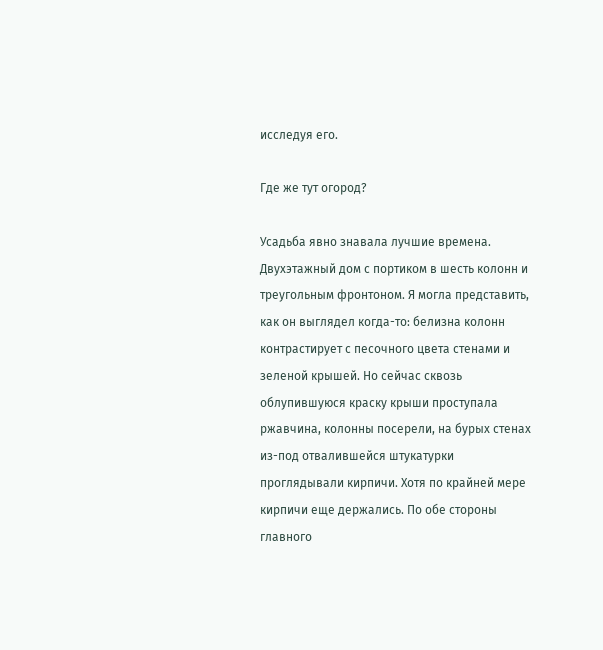исследуя его.

Где же тут огород?

Усадьба явно знавала лучшие времена. Двухэтажный дом с портиком в шесть колонн и треугольным фронтоном. Я могла представить, как он выглядел когда-то: белизна колонн контрастирует с песочного цвета стенами и зеленой крышей. Но сейчас сквозь облупившуюся краску крыши проступала ржавчина, колонны посерели, на бурых стенах из-под отвалившейся штукатурки проглядывали кирпичи. Хотя по крайней мере кирпичи еще держались. По обе стороны главного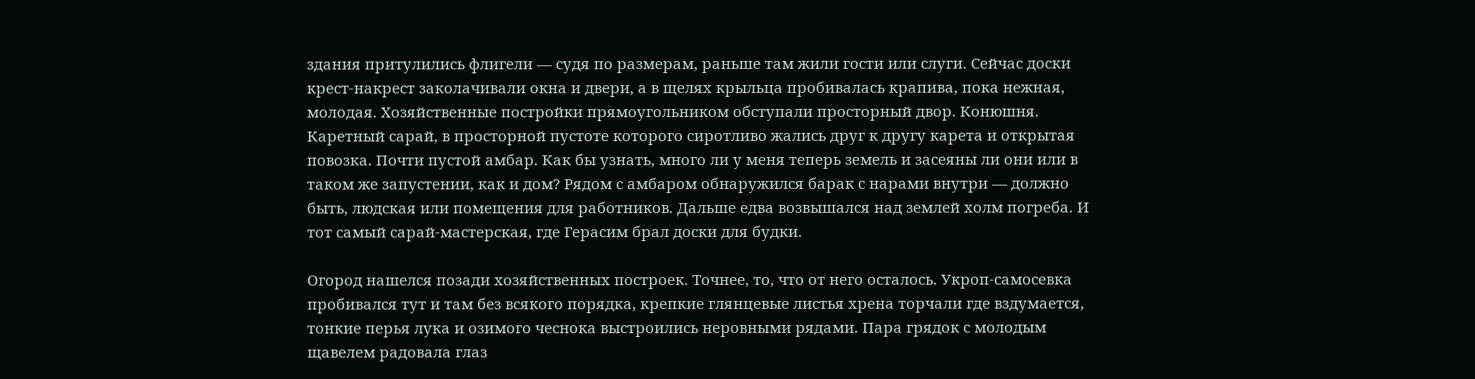здания притулились флигели — судя по размерам, раньше там жили гости или слуги. Сейчас доски крест-накрест заколачивали окна и двери, а в щелях крыльца пробивалась крапива, пока нежная, молодая. Хозяйственные постройки прямоугольником обступали просторный двор. Конюшня. Каретный сарай, в просторной пустоте которого сиротливо жались друг к другу карета и открытая повозка. Почти пустой амбар. Как бы узнать, много ли у меня теперь земель и засеяны ли они или в таком же запустении, как и дом? Рядом с амбаром обнаружился барак с нарами внутри — должно быть, людская или помещения для работников. Дальше едва возвышался над землей холм погреба. И тот самый сарай-мастерская, где Герасим брал доски для будки.

Огород нашелся позади хозяйственных построек. Точнее, то, что от него осталось. Укроп-самосевка пробивался тут и там без всякого порядка, крепкие глянцевые листья хрена торчали где вздумается, тонкие перья лука и озимого чеснока выстроились неровными рядами. Пара грядок с молодым щавелем радовала глаз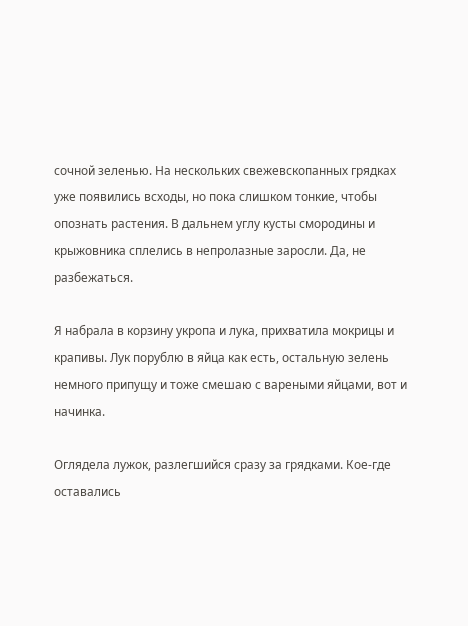сочной зеленью. На нескольких свежевскопанных грядках уже появились всходы, но пока слишком тонкие, чтобы опознать растения. В дальнем углу кусты смородины и крыжовника сплелись в непролазные заросли. Да, не разбежаться.

Я набрала в корзину укропа и лука, прихватила мокрицы и крапивы. Лук порублю в яйца как есть, остальную зелень немного припущу и тоже смешаю с вареными яйцами, вот и начинка.

Оглядела лужок, разлегшийся сразу за грядками. Кое-где оставались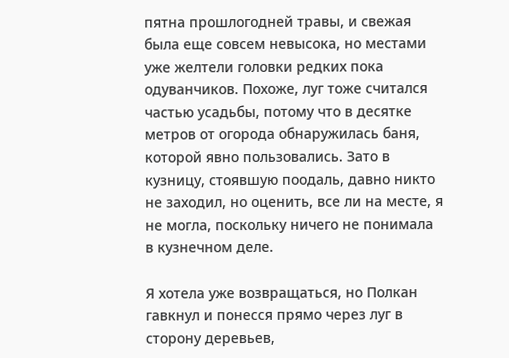пятна прошлогодней травы, и свежая была еще совсем невысока, но местами уже желтели головки редких пока одуванчиков. Похоже, луг тоже считался частью усадьбы, потому что в десятке метров от огорода обнаружилась баня, которой явно пользовались. Зато в кузницу, стоявшую поодаль, давно никто не заходил, но оценить, все ли на месте, я не могла, поскольку ничего не понимала в кузнечном деле.

Я хотела уже возвращаться, но Полкан гавкнул и понесся прямо через луг в сторону деревьев,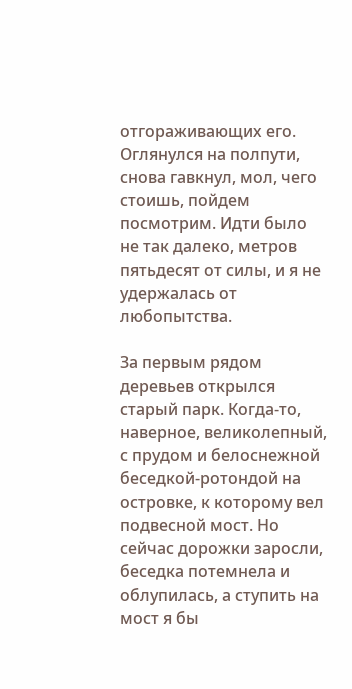отгораживающих его. Оглянулся на полпути, снова гавкнул, мол, чего стоишь, пойдем посмотрим. Идти было не так далеко, метров пятьдесят от силы, и я не удержалась от любопытства.

За первым рядом деревьев открылся старый парк. Когда-то, наверное, великолепный, с прудом и белоснежной беседкой-ротондой на островке, к которому вел подвесной мост. Но сейчас дорожки заросли, беседка потемнела и облупилась, а ступить на мост я бы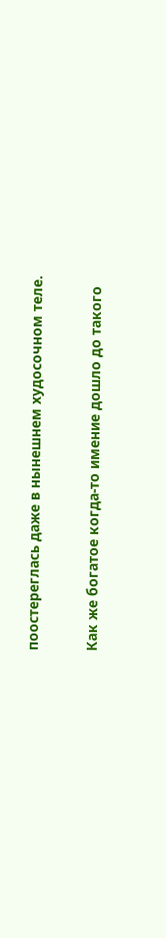поостереглась даже в нынешнем худосочном теле.

Как же богатое когда-то имение дошло до такого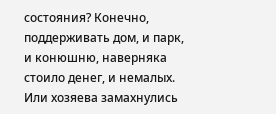состояния? Конечно, поддерживать дом, и парк, и конюшню, наверняка стоило денег, и немалых. Или хозяева замахнулись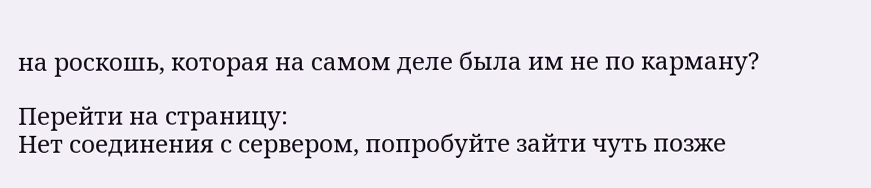на роскошь, которая на самом деле была им не по карману?

Перейти на страницу:
Нет соединения с сервером, попробуйте зайти чуть позже